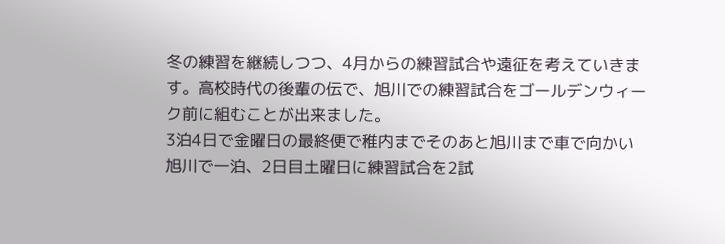冬の練習を継続しつつ、4月からの練習試合や遠征を考えていきます。高校時代の後輩の伝で、旭川での練習試合をゴールデンウィーク前に組むことが出来ました。
3泊4日で金曜日の最終便で稚内までそのあと旭川まで車で向かい旭川で一泊、2日目土曜日に練習試合を2試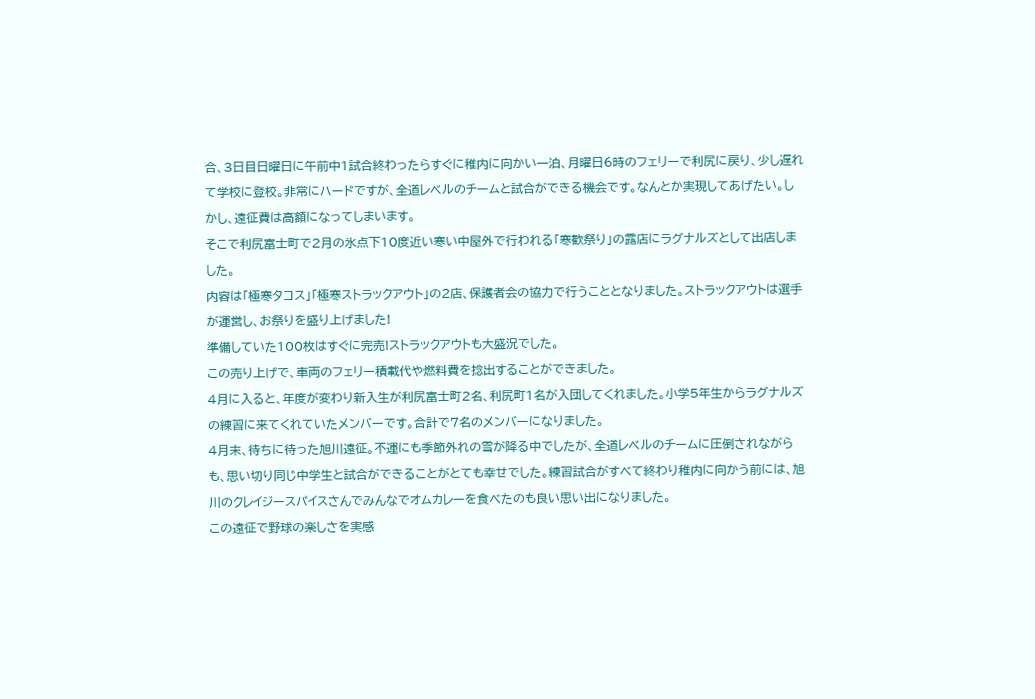合、3日目日曜日に午前中1試合終わったらすぐに稚内に向かい一泊、月曜日6時のフェリーで利尻に戻り、少し遅れて学校に登校。非常にハードですが、全道レベルのチームと試合ができる機会です。なんとか実現してあげたい。しかし、遠征費は高額になってしまいます。
そこで利尻富士町で2月の氷点下10度近い寒い中屋外で行われる「寒歓祭り」の露店にラグナルズとして出店しました。
内容は「極寒タコス」「極寒ストラックアウト」の2店、保護者会の協力で行うこととなりました。ストラックアウトは選手が運営し、お祭りを盛り上げました!
準備していた100枚はすぐに完売!ストラックアウトも大盛況でした。
この売り上げで、車両のフェリー積載代や燃料費を捻出することができました。
4月に入ると、年度が変わり新入生が利尻富士町2名、利尻町1名が入団してくれました。小学5年生からラグナルズの練習に来てくれていたメンバーです。合計で7名のメンバーになりました。
4月末、待ちに待った旭川遠征。不運にも季節外れの雪が降る中でしたが、全道レベルのチームに圧倒されながらも、思い切り同じ中学生と試合ができることがとても幸せでした。練習試合がすべて終わり稚内に向かう前には、旭川のクレイジースパイスさんでみんなでオムカレーを食べたのも良い思い出になりました。
この遠征で野球の楽しさを実感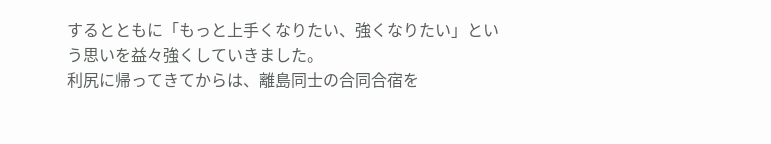するとともに「もっと上手くなりたい、強くなりたい」という思いを益々強くしていきました。
利尻に帰ってきてからは、離島同士の合同合宿を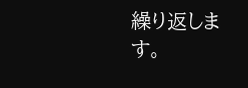繰り返します。